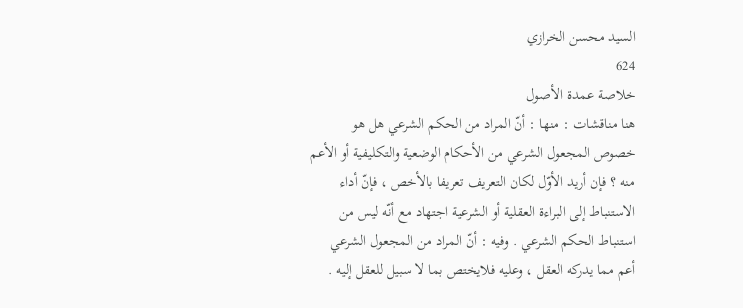السيد محسن الخرازي
624
خلاصة عمدة الأصول
هنا مناقشات : منها : أنّ المراد من الحكم الشرعي هل هو خصوص المجعول الشرعي من الأحكام الوضعية والتكليفية أو الأعم منه ؟ فإن أريد الأوّل لكان التعريف تعريفا بالأخص ، فإنّ أداء الاستنباط إلى البراءة العقلية أو الشرعية اجتهاد مع أنّه ليس من استنباط الحكم الشرعي . وفيه : أنّ المراد من المجعول الشرعي أعم مما يدركه العقل ، وعليه فلايختص بما لا سبيل للعقل إليه .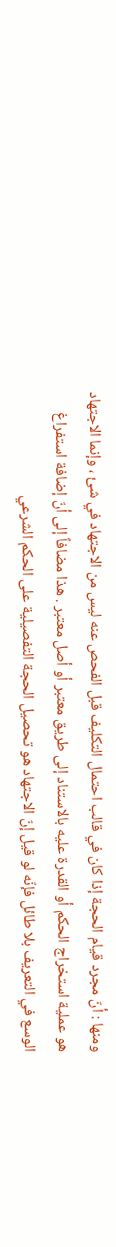ومنها : أنّ مجرد قيام الحجة إذا كان في قالب احتمال التكليف قبل الفحص عنه ليس من الاجتهاد في شئ ، وإنما الاجتهاد هو عملية استخراج الحكم أو القدرة عليه بالاستناد إلى طريق معتبر أو أصل معتبر . هذا مضافاً إلى أنّ إضافة استفراغ الوسع في التعريف بلا طائل فإنّه لو قيل إنّ الاجتهاد هو تحصيل الحجة التفصيلية على الحكم الشرعي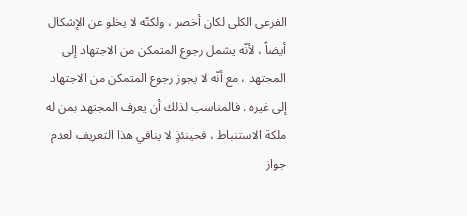الفرعى الكلى لكان أخصر ، ولكنّه لا يخلو عن الإشكال أيضاً ، لأنّه يشمل رجوع المتمكن من الاجتهاد إلى المجتهد ، مع أنّه لا يجوز رجوع المتمكن من الاجتهاد إلى غيره . فالمناسب لذلك أن يعرف المجتهد بمن له ملكة الاستنباط ، فحينئذٍ لا ينافي هذا التعريف لعدم جواز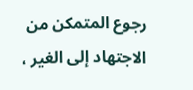رجوع المتمكن من الاجتهاد إلى الغير ،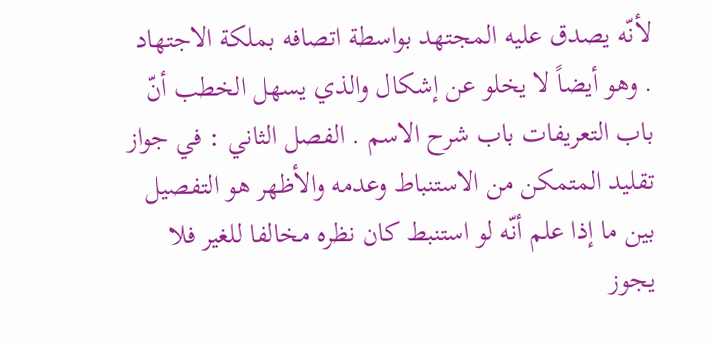لأنّه يصدق عليه المجتهد بواسطة اتصافه بملكة الاجتهاد . وهو أيضاً لا يخلو عن إشكال والذي يسهل الخطب أنّ باب التعريفات باب شرح الاسم . الفصل الثاني : في جواز تقليد المتمكن من الاستنباط وعدمه والأظهر هو التفصيل بين ما إذا علم أنّه لو استنبط كان نظره مخالفا للغير فلا يجوز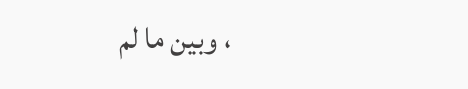، وبين ما لم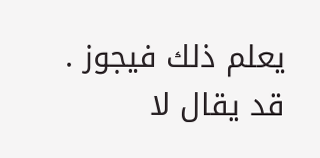يعلم ذلك فيجوز . قد يقال لا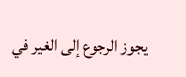يجوز الرجوع إلى الغير في